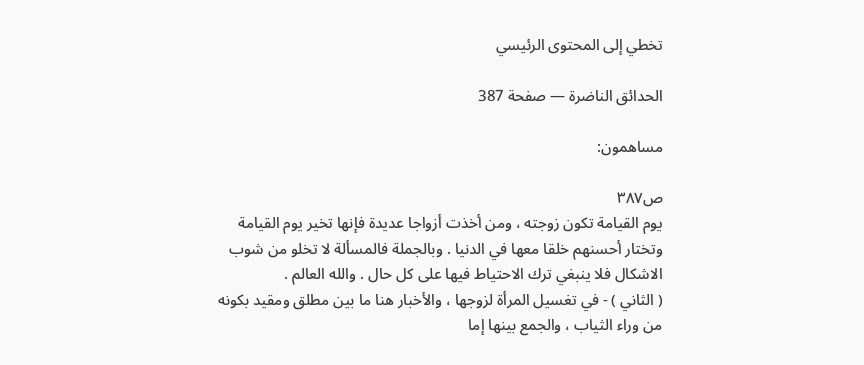تخطي إلى المحتوى الرئيسي

الحدائق الناضرة — صفحة 387

مساهمون:

ص٣٨٧
يوم القيامة تكون زوجته ، ومن أخذت أزواجا عديدة فإنها تخير يوم القيامة وتختار أحسنهم خلقا معها في الدنيا . وبالجملة فالمسألة لا تخلو من شوب الاشكال فلا ينبغي ترك الاحتياط فيها على كل حال . والله العالم .
( الثاني ) - في تغسيل المرأة لزوجها ، والأخبار هنا ما بين مطلق ومقيد بكونه من وراء الثياب ، والجمع بينها إما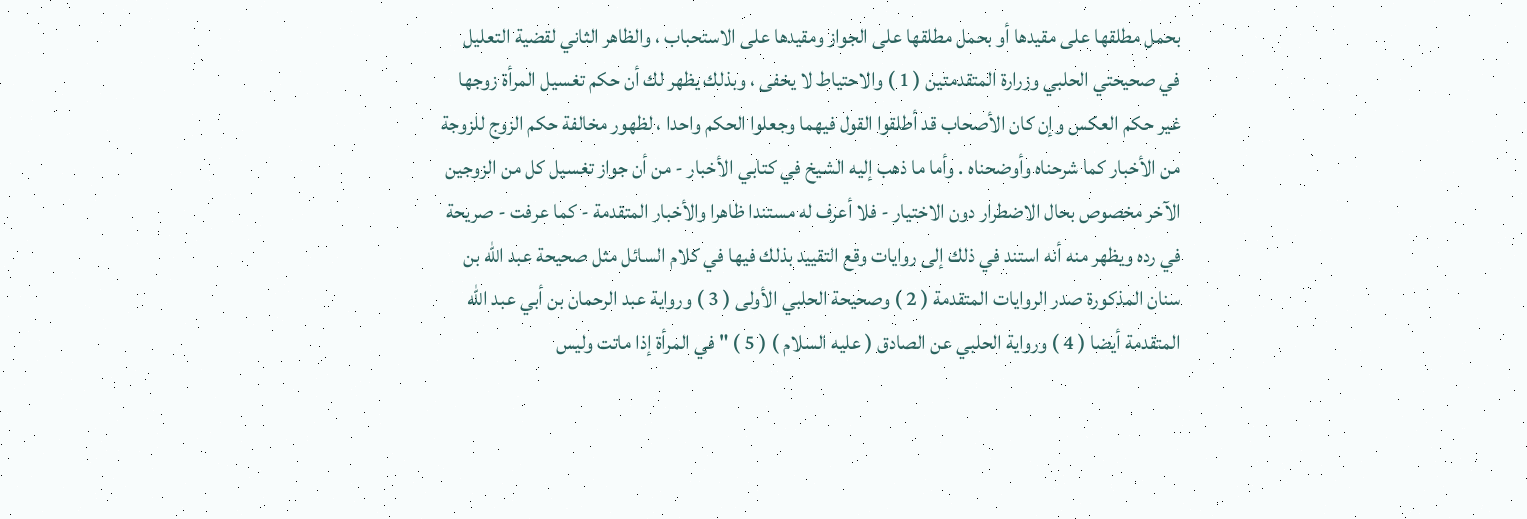بحمل مطلقها على مقيدها أو بحمل مطلقها على الجواز ومقيدها على الاستحباب ، والظاهر الثاني لقضية التعليل في صحيحتي الحلبي وزرارة المتقدمتين ( 1 ) والاحتياط لا يخفى ، وبذلك يظهر لك أن حكم تغسيل المرأة زوجها غير حكم العكس وإن كان الأصحاب قد أطلقوا القول فيهما وجعلوا الحكم واحدا ، لظهور مخالفة حكم الزوج للزوجة من الأخبار كما شرحناه وأوضحناه . وأما ما ذهب إليه الشيخ في كتابي الأخبار - من أن جواز تغسيل كل من الزوجين الآخر مخصوص بحال الاضطرار دون الاختيار - فلا أعرف له مستندا ظاهرا والأخبار المتقدمة - كما عرفت - صريحة في رده ويظهر منه أنه استند في ذلك إلى روايات وقع التقييد بذلك فيها في كلام السائل مثل صحيحة عبد الله بن سنان المذكورة صدر الروايات المتقدمة ( 2 ) وصحيحة الحلبي الأولى ( 3 ) ورواية عبد الرحمان بن أبي عبد الله المتقدمة أيضا ( 4 ) ورواية الحلبي عن الصادق ( عليه السلام ) ( 5 ) " في المرأة إذا ماتت وليس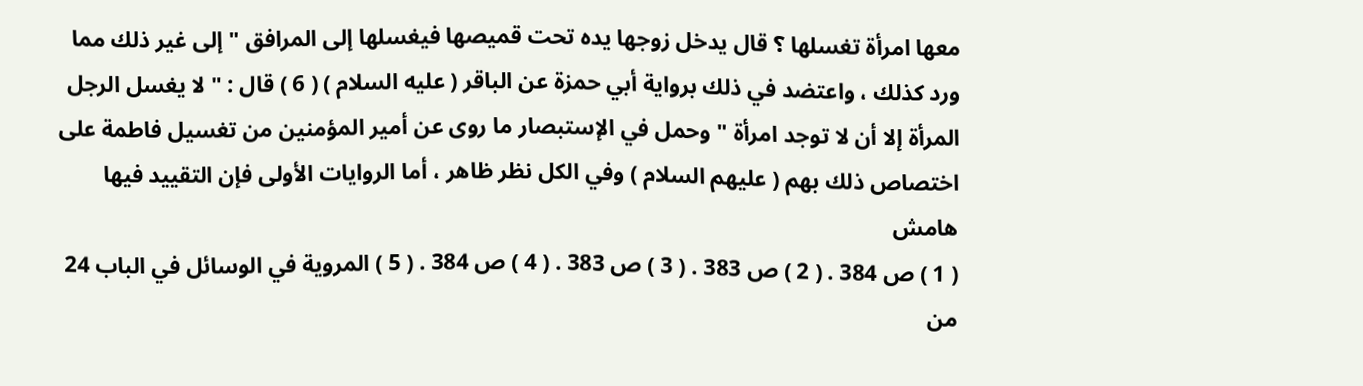معها امرأة تغسلها ؟ قال يدخل زوجها يده تحت قميصها فيغسلها إلى المرافق " إلى غير ذلك مما ورد كذلك ، واعتضد في ذلك برواية أبي حمزة عن الباقر ( عليه السلام ) ( 6 ) قال : " لا يغسل الرجل المرأة إلا أن لا توجد امرأة " وحمل في الإستبصار ما روى عن أمير المؤمنين من تغسيل فاطمة على اختصاص ذلك بهم ( عليهم السلام ) وفي الكل نظر ظاهر ، أما الروايات الأولى فإن التقييد فيها
هامش
( 1 ) ص 384 . ( 2 ) ص 383 . ( 3 ) ص 383 . ( 4 ) ص 384 . ( 5 ) المروية في الوسائل في الباب 24 من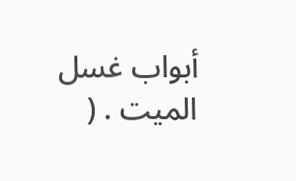أبواب غسل الميت . (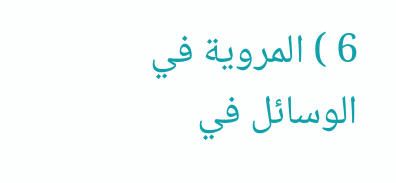6 ) المروية في الوسائل في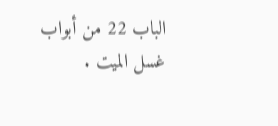الباب 22 من أبواب غسل الميت .